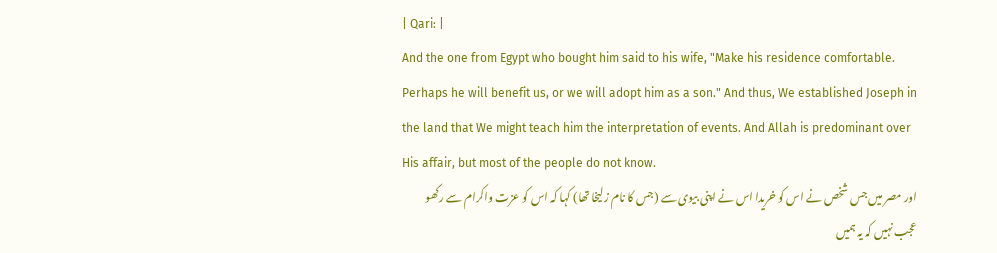| Qari: |
And the one from Egypt who bought him said to his wife, "Make his residence comfortable. Perhaps he will benefit us, or we will adopt him as a son." And thus, We established Joseph in the land that We might teach him the interpretation of events. And Allah is predominant over His affair, but most of the people do not know.
اور مصر میں جس شخص نے اس کو خریدا اس نے اپنی بیوی سے (جس کا نام زلیخا تھا) کہا کہ اس کو عزت واکرام سے رکھو عجب نہیں کہ یہ ہمیں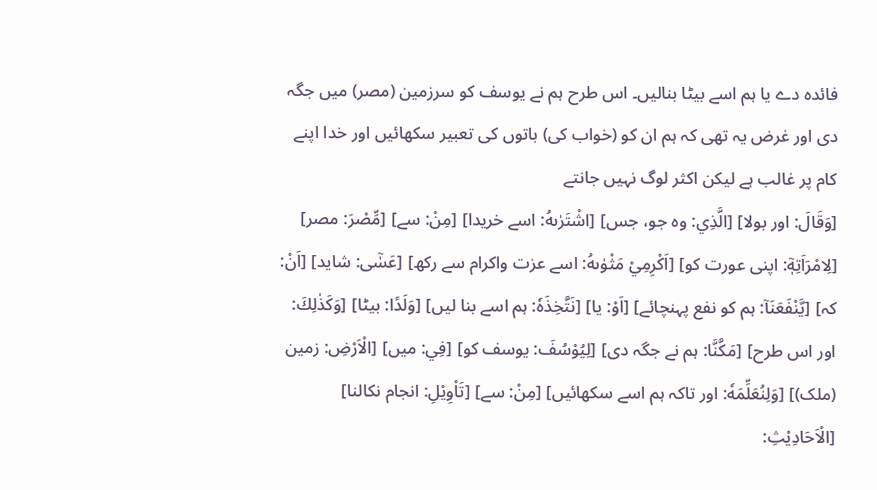فائدہ دے یا ہم اسے بیٹا بنالیں۔ اس طرح ہم نے یوسف کو سرزمین (مصر) میں جگہ دی اور غرض یہ تھی کہ ہم ان کو (خواب کی) باتوں کی تعبیر سکھائیں اور خدا اپنے کام پر غالب ہے لیکن اکثر لوگ نہیں جانتے
[وَقَالَ: اور بولا] [الَّذِي: وہ جو، جس] [اشْتَرٰىهُ: اسے خریدا] [مِنْ: سے] [مِّصْرَ: مصر] [لِامْرَاَتِهٖٓ: اپنی عورت کو] [اَكْرِمِيْ مَثْوٰىهُ: اسے عزت واکرام سے رکھ] [عَسٰٓى: شاید] [اَنْ: کہ] [يَّنْفَعَنَآ: ہم کو نفع پہنچائے] [اَوْ: یا] [نَتَّخِذَهٗ: ہم اسے بنا لیں] [وَلَدًا: بیٹا] [وَكَذٰلِكَ: اور اس طرح] [مَكَّنَّا: ہم نے جگہ دی] [لِيُوْسُفَ: یوسف کو] [فِي: میں] [الْاَرْضِ: زمین (ملک)] [وَلِنُعَلِّمَهٗ: اور تاکہ ہم اسے سکھائیں] [مِنْ: سے] [تَاْوِيْلِ: انجام نکالنا] [الْاَحَادِيْثِ: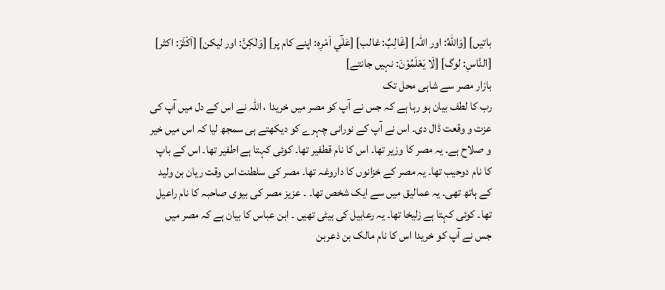باتیں] [وَاللّٰهُ: اور اللہ] [غَالِبٌ: غالب] [عَلٰٓي اَمْرِهٖ: اپنے کام پر] [وَلٰكِنَّ: اور لیکن] [اَكْثَرَ: اکثر] [النَّاسِ: لوگ] [لَا يَعْلَمُوْنَ: نہیں جانتے]
بازار مصر سے شاہی محل تک
رب کا لطف بیان ہو رہا ہے کہ جس نے آپ کو مصر میں خریدا ، اللہ نے اس کے دل میں آپ کی عزت و وقعت ڈال دی۔ اس نے آپ کے نورانی چہرے کو دیکھتے ہی سمجھ لیا کہ اس میں خیر و صلاح ہے۔ یہ مصر کا وزیر تھا۔ اس کا نام قطفیر تھا۔ کوئی کہتا ہے اطفیر تھا۔ اس کے باپ کا نام دوحیب تھا۔ یہ مصر کے خزانوں کا داروغہ تھا۔ مصر کی سلطنت اس وقت ریان بن ولید کے ہاتھ تھی۔ یہ عمالیق میں سے ایک شخص تھا۔ ۔ عزیز مصر کی بیوی صاحبہ کا نام راعیل تھا۔ کوئی کہتا ہے زلیخا تھا۔ یہ رعابیل کی بیٹی تھیں ۔ ابن عباس کا بیان ہے کہ مصر میں جس نے آپ کو خریدا اس کا نام مالک بن ذعربن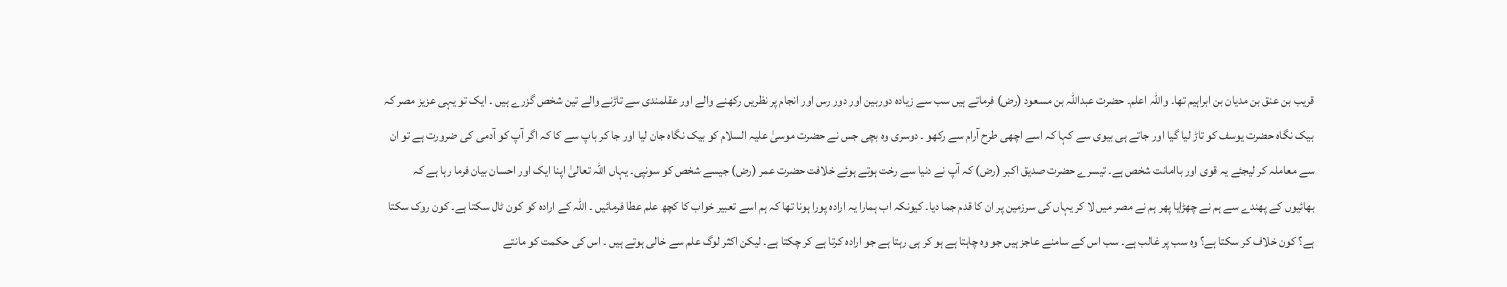قریب بن عنق بن مدیان بن ابراہیم تھا۔ واللہ اعلم۔ حضرت عبداللہ بن مسعود (رض) فرماتے ہیں سب سے زیادہ دوربین اور دور رس اور انجام پر نظریں رکھنے والے اور عقلمندی سے تاڑنے والے تین شخص گزرے ہیں ۔ ایک تو یہی عزیز مصر کہ بیک نگاہ حضرت یوسف کو تاڑ لیا گیا اور جاتے ہی بیوی سے کہا کہ اسے اچھی طرح آرام سے رکھو ۔ دوسری وہ بچی جس نے حضرت موسیٰ علیہ السلام کو بیک نگاہ جان لیا اور جا کر باپ سے کا کہ اگر آپ کو آدمی کی ضرورت ہے تو ان سے معاملہ کر لیجئے یہ قوی اور باامانت شخص ہے۔ تیسرے حضرت صدیق اکبر (رض) کہ آپ نے دنیا سے رخت ہوتے ہوئے خلافت حضرت عمر (رض) جیسے شخص کو سونپی۔ یہاں اللہ تعالیٰ اپنا ایک اور احسان بیان فرما رہا ہے کہ بھائیوں کے پھندے سے ہم نے چھڑایا پھر ہم نے مصر میں لا کر یہاں کی سرزمین پر ان کا قدم جما دیا۔ کیونکہ اب ہمارا یہ ارادہ پورا ہونا تھا کہ ہم اسے تعبیر خواب کا کچھ علم عطا فرمائیں ۔ اللہ کے ارادہ کو کون ٹال سکتا ہے۔ کون روک سکتا ہے؟ کون خلاف کر سکتا ہے؟ وہ سب پر غالب ہے۔ سب اس کے سامنے عاجز ہیں جو وہ چاہتا ہے ہو کر ہی رہتا ہے جو ارادہ کرتا ہے کر چکتا ہے۔ لیکن اکثر لوگ علم سے خالی ہوتے ہیں ۔ اس کی حکمت کو مانتے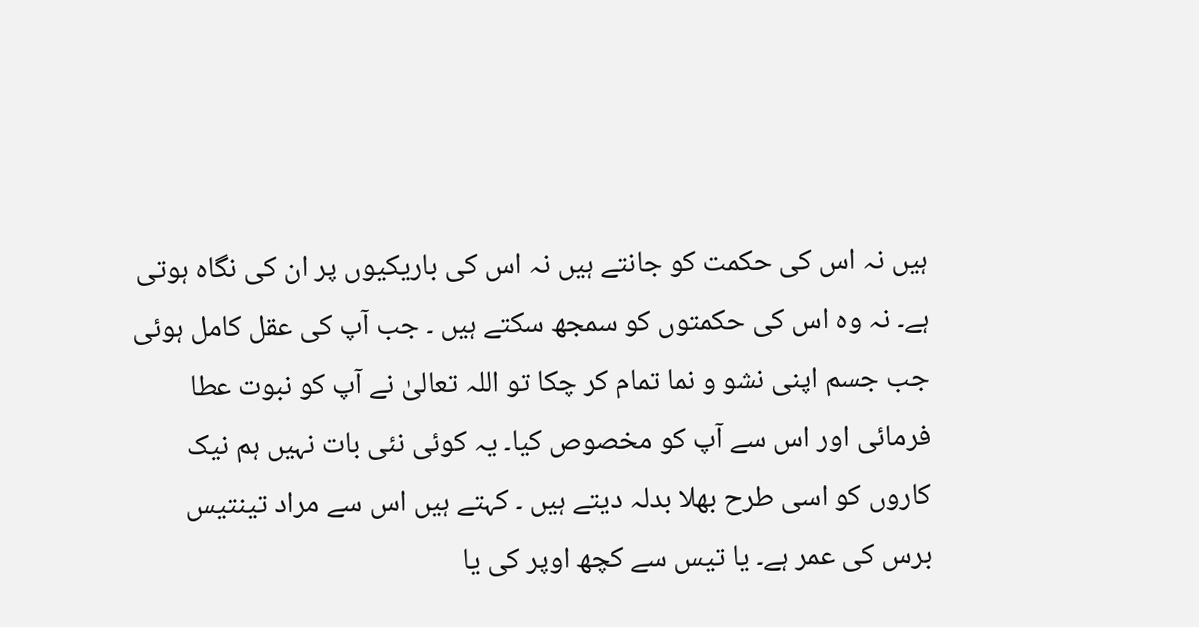ہیں نہ اس کی حکمت کو جانتے ہیں نہ اس کی باریکیوں پر ان کی نگاہ ہوتی ہے۔ نہ وہ اس کی حکمتوں کو سمجھ سکتے ہیں ۔ جب آپ کی عقل کامل ہوئی جب جسم اپنی نشو و نما تمام کر چکا تو اللہ تعالیٰ نے آپ کو نبوت عطا فرمائی اور اس سے آپ کو مخصوص کیا۔ یہ کوئی نئی بات نہیں ہم نیک کاروں کو اسی طرح بھلا بدلہ دیتے ہیں ۔ کہتے ہیں اس سے مراد تینتیس برس کی عمر ہے۔ یا تیس سے کچھ اوپر کی یا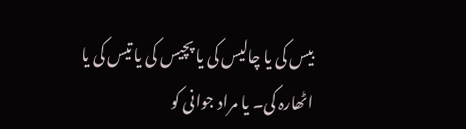بیس کی یا چالیس کی یا پچیس کی یا تیس کی یا اٹھارہ کی۔ یا مراد جوانی کو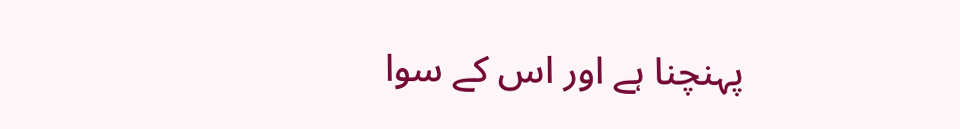پہنچنا ہے اور اس کے سوا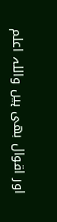اور اقوال بھی ہیں واللہ اعلم